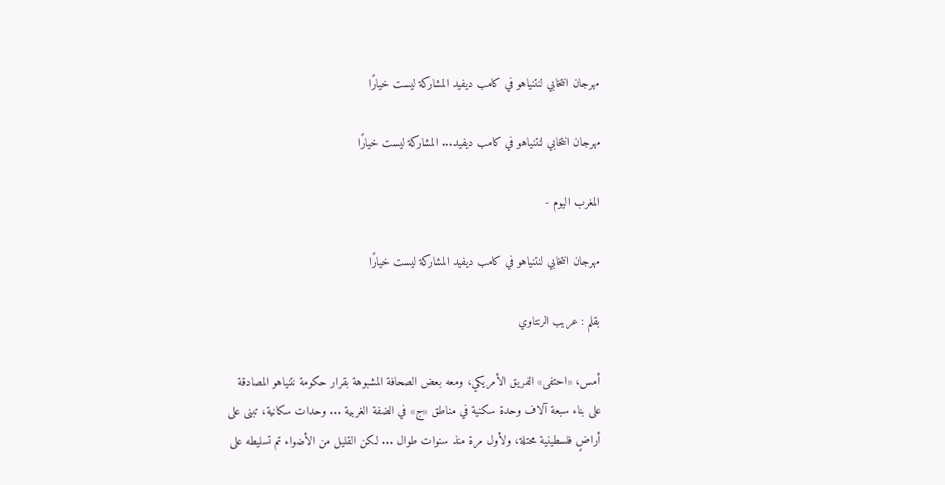مهرجان انتخابي لنتنياهو في كامب ديفيد المشاركة ليست خيارًا

مهرجان انتخابي لنتنياهو في كامب ديفيد... المشاركة ليست خيارًا

المغرب اليوم -

مهرجان انتخابي لنتنياهو في كامب ديفيد المشاركة ليست خيارًا

بقلم : عريب الرنتاوي

أمس، «احتفى» الفريق الأمريكي، ومعه بعض الصحافة المشبوهة بقرار حكومة نتنياهو المصادقة على بناء سبعة آلاف وحدة سكنية في مناطق «ج» في الضفة الغربية ... وحدات سكانية، تبنى على أراضٍ فلسطينية محتلة، ولأول مرة منذ سنوات طوال ... لكن القليل من الأضواء تم تسليطه على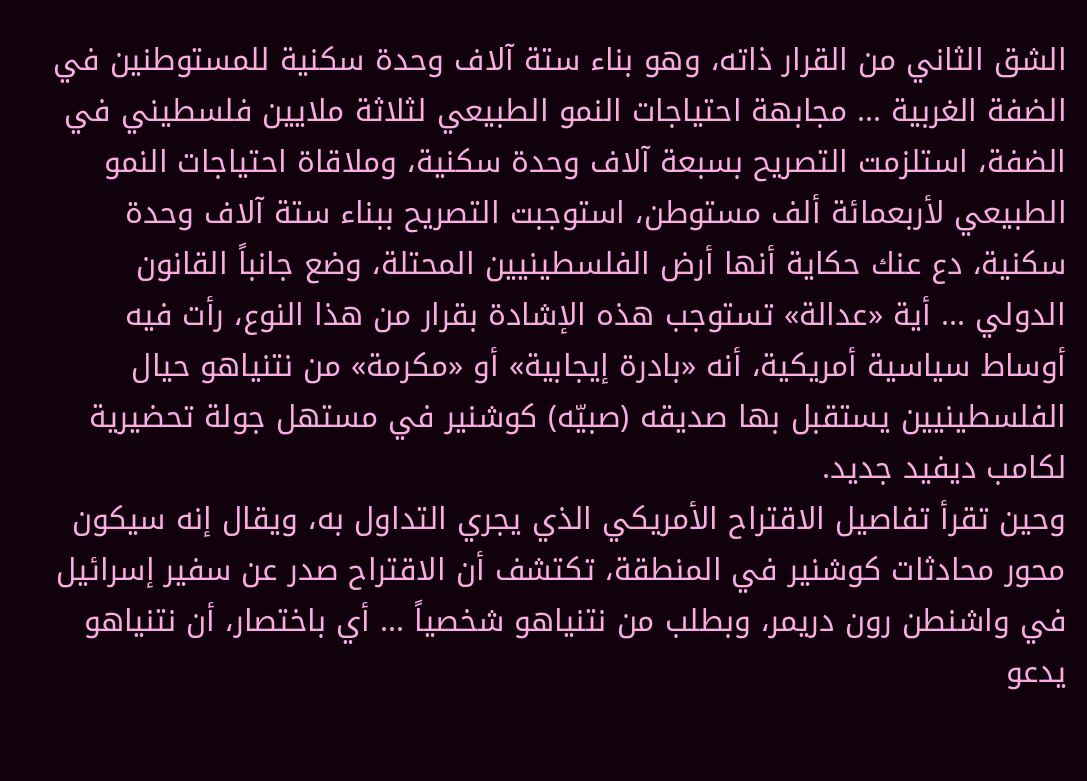الشق الثاني من القرار ذاته، وهو بناء ستة آلاف وحدة سكنية للمستوطنين في الضفة الغربية ... مجابهة احتياجات النمو الطبيعي لثلاثة ملايين فلسطيني في الضفة، استلزمت التصريح بسبعة آلاف وحدة سكنية، وملاقاة احتياجات النمو الطبيعي لأربعمائة ألف مستوطن، استوجبت التصريح ببناء ستة آلاف وحدة سكنية، دع عنك حكاية أنها أرض الفلسطينيين المحتلة، وضع جانباً القانون الدولي ... أية «عدالة» تستوجب هذه الإشادة بقرار من هذا النوع، رأت فيه أوساط سياسية أمريكية، أنه «بادرة إيجابية» أو «مكرمة» من نتنياهو حيال الفلسطينيين يستقبل بها صديقه (صبيّه) كوشنير في مستهل جولة تحضيرية لكامب ديفيد جديد.
وحين تقرأ تفاصيل الاقتراح الأمريكي الذي يجري التداول به، ويقال إنه سيكون محور محادثات كوشنير في المنطقة، تكتشف أن الاقتراح صدر عن سفير إسرائيل في واشنطن رون دريمر، وبطلب من نتنياهو شخصياً ... أي باختصار، أن نتنياهو يدعو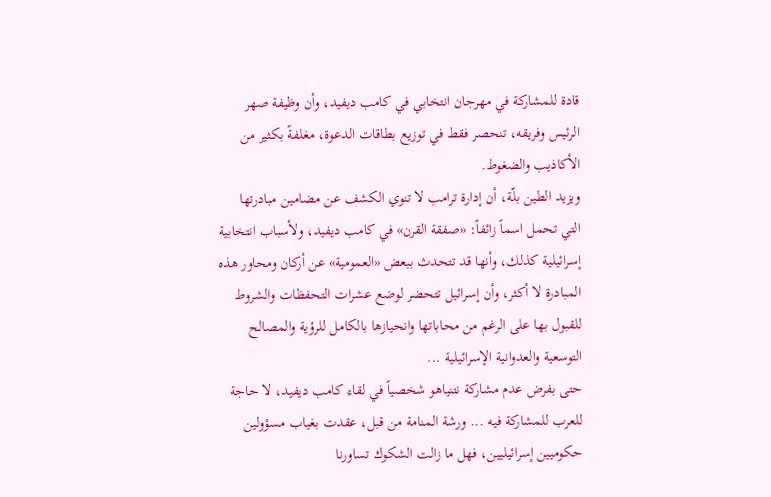قادة للمشاركة في مهرجان انتخابي في كامب ديفيد، وأن وظيفة صهر الرئيس وفريقه، تنحصر فقط في توزيع بطاقات الدعوة، مغلفةً بكثير من الأكاذيب والضغوط.
ويزيد الطين بلّة، أن إدارة ترامب لا تنوي الكشف عن مضامين مبادرتها التي تحمل اسماً زائفاً: «صفقة القرن» في كامب ديفيد، ولأسباب انتخابية إسرائيلية كذلك، وأنها قد تتحدث ببعض «العمومية» عن أركان ومحاور هذه المبادرة لا أكثر، وأن إسرائيل تتحضر لوضع عشرات التحفظات والشروط للقبول بها على الرغم من محاباتها وانحيازها بالكامل للرؤية والمصالح التوسعية والعدوانية الإسرائيلية ...
حتى بفرض عدم مشاركة نتنياهو شخصياً في لقاء كامب ديفيد، لا حاجة للعرب للمشاركة فيه ... ورشة المنامة من قبل، عقدت بغياب مسؤولين حكوميين إسرائيليين، فهل ما زالت الشكوك تساورنا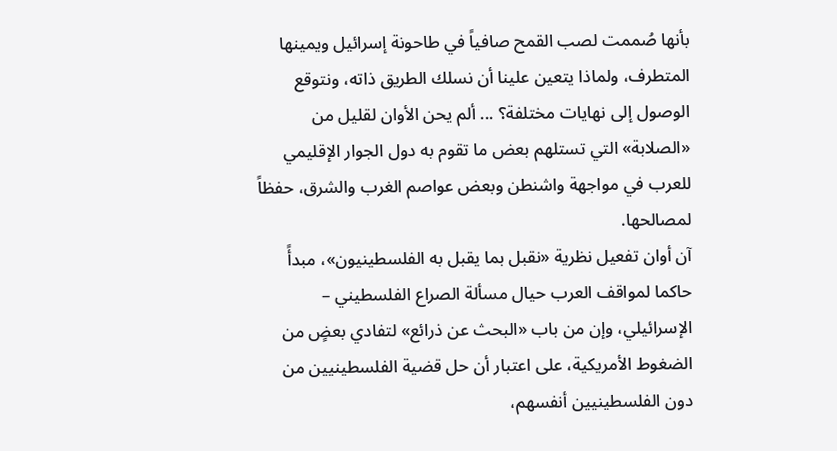بأنها صُممت لصب القمح صافياً في طاحونة إسرائيل ويمينها المتطرف، ولماذا يتعين علينا أن نسلك الطريق ذاته، ونتوقع الوصول إلى نهايات مختلفة؟ ... ألم يحن الأوان لقليل من «الصلابة» التي تستلهم بعض ما تقوم به دول الجوار الإقليمي للعرب في مواجهة واشنطن وبعض عواصم الغرب والشرق، حفظاً لمصالحها.
آن أوان تفعيل نظرية «نقبل بما يقبل به الفلسطينيون»، مبدأً حاكما لمواقف العرب حيال مسألة الصراع الفلسطيني – الإسرائيلي، وإن من باب «البحث عن ذرائع» لتفادي بعضٍ من الضغوط الأمريكية، على اعتبار أن حل قضية الفلسطينيين من دون الفلسطينيين أنفسهم،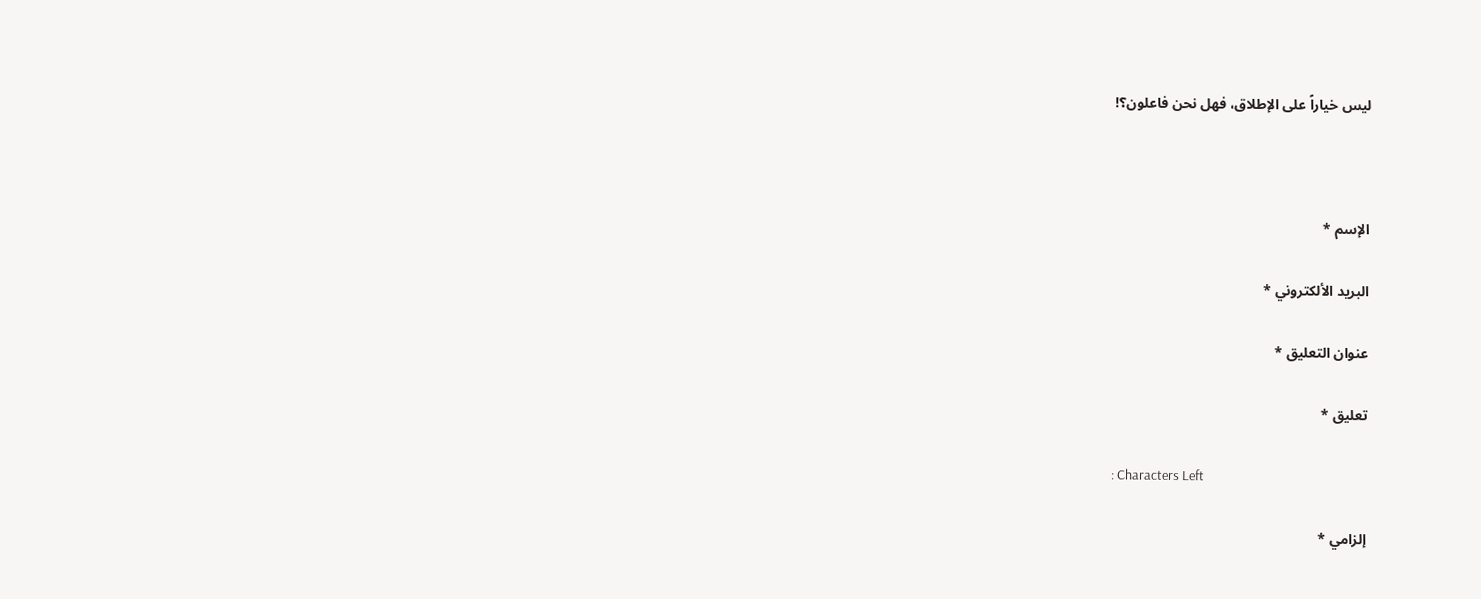ليس خياراً على الإطلاق، فهل نحن فاعلون؟!



الإسم *

البريد الألكتروني *

عنوان التعليق *

تعليق *

: Characters Left

إلزامي *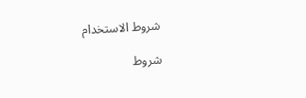شروط الاستخدام

شروط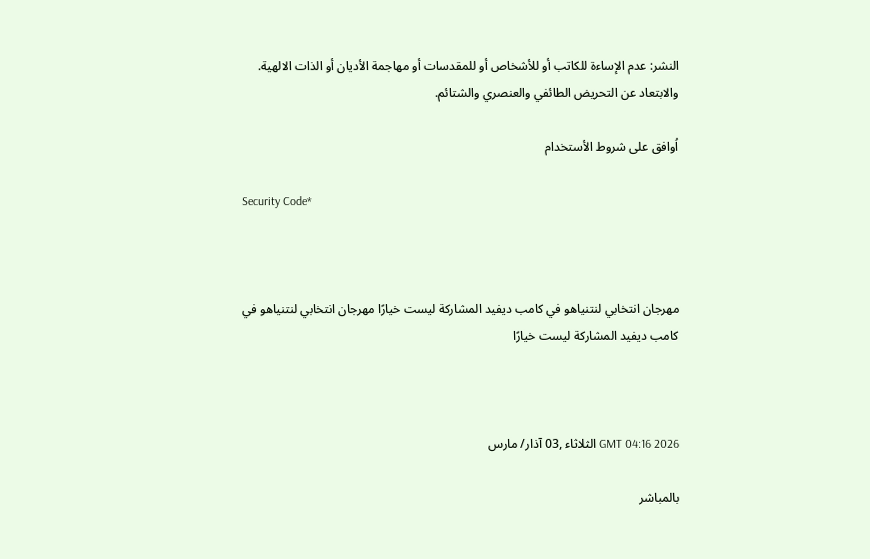النشر: عدم الإساءة للكاتب أو للأشخاص أو للمقدسات أو مهاجمة الأديان أو الذات الالهية. والابتعاد عن التحريض الطائفي والعنصري والشتائم.

اُوافق على شروط الأستخدام

Security Code*



مهرجان انتخابي لنتنياهو في كامب ديفيد المشاركة ليست خيارًا مهرجان انتخابي لنتنياهو في كامب ديفيد المشاركة ليست خيارًا



GMT 04:16 2026 الثلاثاء ,03 آذار/ مارس

بالمباشر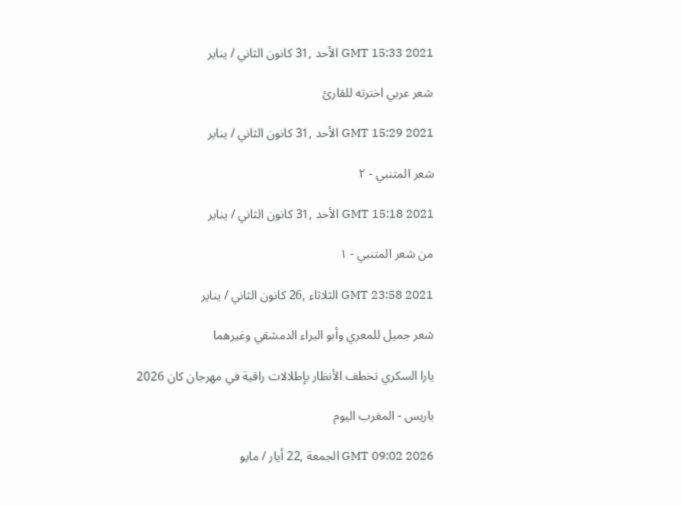GMT 15:33 2021 الأحد ,31 كانون الثاني / يناير

شعر عربي اخترته للقارئ

GMT 15:29 2021 الأحد ,31 كانون الثاني / يناير

شعر المتنبي - ٢

GMT 15:18 2021 الأحد ,31 كانون الثاني / يناير

من شعر المتنبي - ١

GMT 23:58 2021 الثلاثاء ,26 كانون الثاني / يناير

شعر جميل للمعري وأبو البراء الدمشقي وغيرهما

يارا السكري تخطف الأنظار بإطلالات راقية في مهرجان كان 2026

باريس - المغرب اليوم

GMT 09:02 2026 الجمعة ,22 أيار / مايو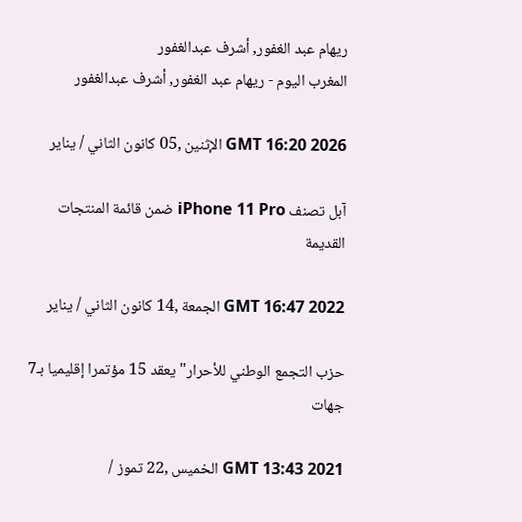ريهام عبد الغفور, أشرف عبدالغفور
المغرب اليوم - ريهام عبد الغفور, أشرف عبدالغفور

GMT 16:20 2026 الإثنين ,05 كانون الثاني / يناير

آبل تصنف iPhone 11 Pro ضمن قائمة المنتجات القديمة

GMT 16:47 2022 الجمعة ,14 كانون الثاني / يناير

حزب التجمع الوطني للأحرار" يعقد 15 مؤتمرا إقليميا بـ7 جهات

GMT 13:43 2021 الخميس ,22 تموز /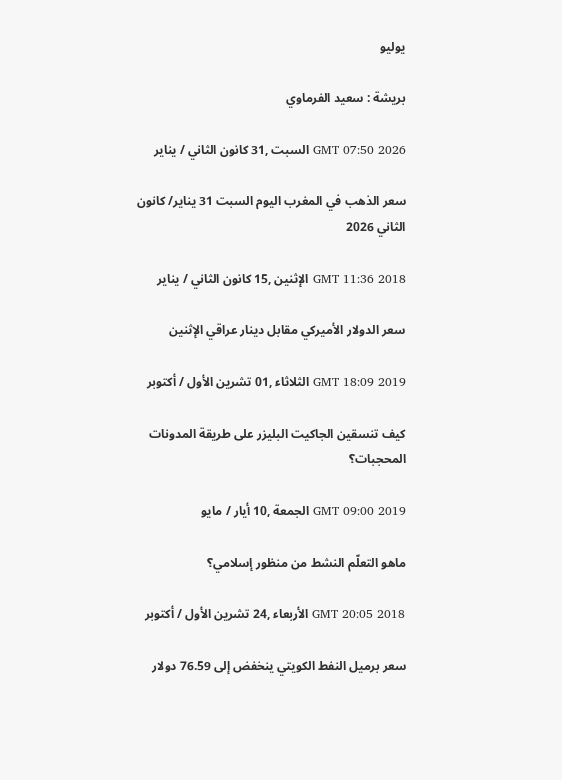يوليو

بريشة : سعيد الفرماوي

GMT 07:50 2026 السبت ,31 كانون الثاني / يناير

سعر الذهب في المغرب اليوم السبت 31 يناير/ كانون الثاني 2026

GMT 11:36 2018 الإثنين ,15 كانون الثاني / يناير

سعر الدولار الأميركي مقابل دينار عراقي الإثنين

GMT 18:09 2019 الثلاثاء ,01 تشرين الأول / أكتوبر

كيف تنسقين الجاكيت البليزر على طريقة المدونات المحجبات؟

GMT 09:00 2019 الجمعة ,10 أيار / مايو

ماهو التعلّم النشط من منظور إسلامي؟

GMT 20:05 2018 الأربعاء ,24 تشرين الأول / أكتوبر

سعر برميل النفط الكويتي ينخفض إلى 76.59 دولار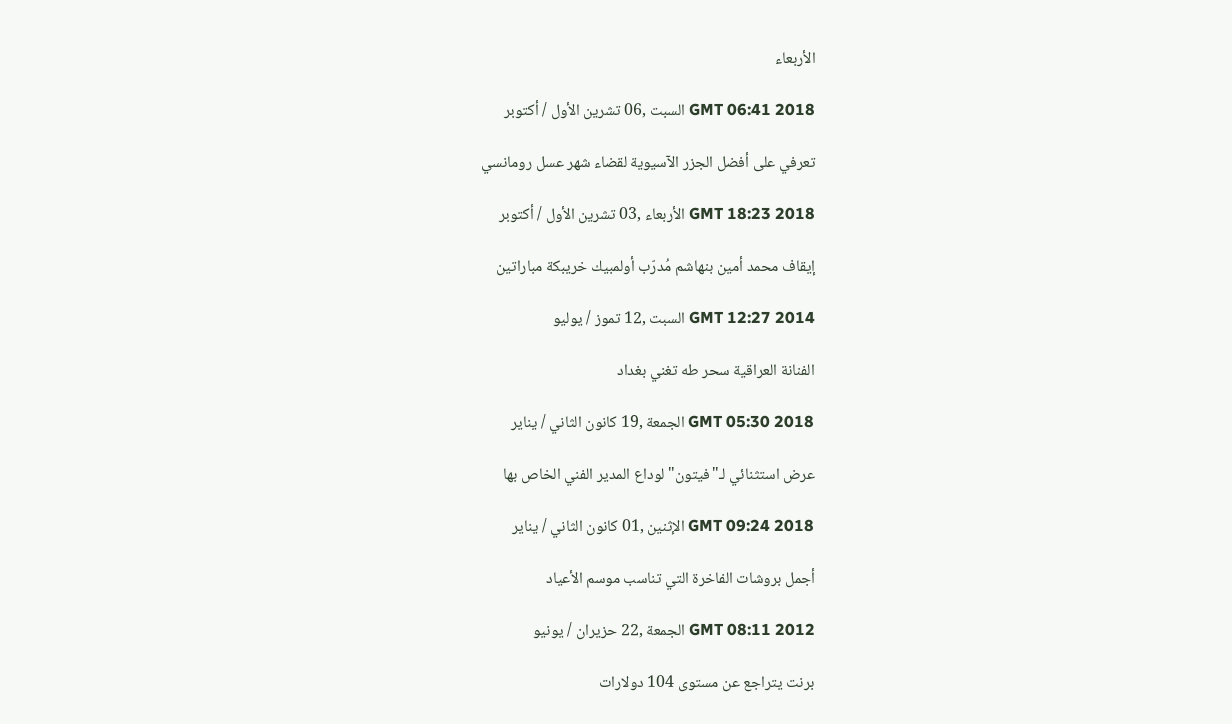الأربعاء

GMT 06:41 2018 السبت ,06 تشرين الأول / أكتوبر

تعرفي على أفضل الجزر الآسيوية لقضاء شهر عسل رومانسي

GMT 18:23 2018 الأربعاء ,03 تشرين الأول / أكتوبر

إيقاف محمد أمين بنهاشم مُدرّب أولمبيك خريبكة مباراتين

GMT 12:27 2014 السبت ,12 تموز / يوليو

الفنانة العراقية سحر طه تغني بغداد

GMT 05:30 2018 الجمعة ,19 كانون الثاني / يناير

عرض استثنائي لـ"فيتون" لوداع المدير الفني الخاص بها

GMT 09:24 2018 الإثنين ,01 كانون الثاني / يناير

أجمل بروشات الفاخرة التي تناسب موسم الأعياد

GMT 08:11 2012 الجمعة ,22 حزيران / يونيو

برنت يتراجع عن مستوى 104 دولارات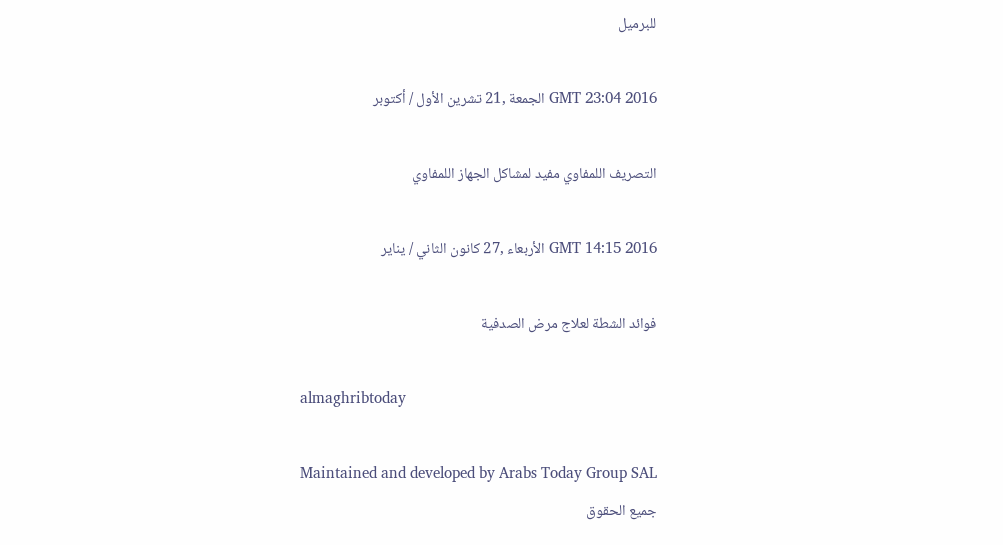للبرميل

GMT 23:04 2016 الجمعة ,21 تشرين الأول / أكتوبر

التصريف اللمفاوي مفيد لمشاكل الجهاز اللمفاوي

GMT 14:15 2016 الأربعاء ,27 كانون الثاني / يناير

فوائد الشطة لعلاج مرض الصدفية

almaghribtoday

Maintained and developed by Arabs Today Group SAL
جميع الحقوق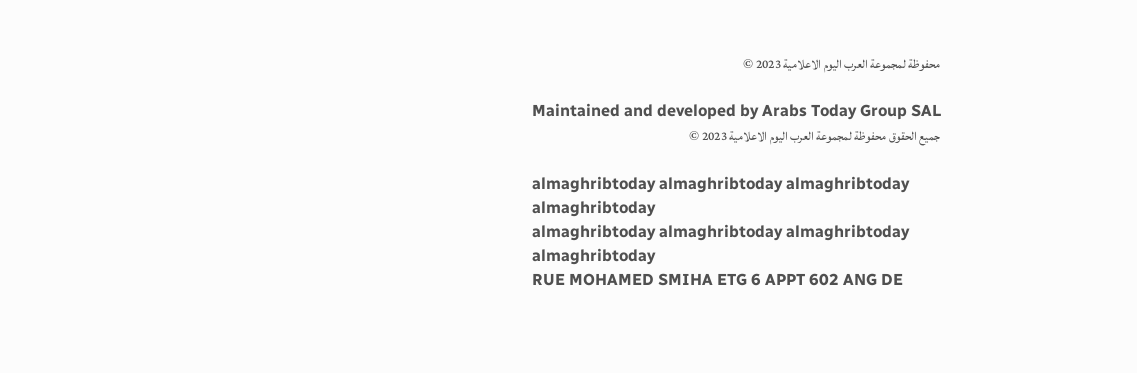محفوظة لمجموعة العرب اليوم الاعلامية 2023 ©

Maintained and developed by Arabs Today Group SAL
جميع الحقوق محفوظة لمجموعة العرب اليوم الاعلامية 2023 ©

almaghribtoday almaghribtoday almaghribtoday almaghribtoday
almaghribtoday almaghribtoday almaghribtoday
almaghribtoday
RUE MOHAMED SMIHA ETG 6 APPT 602 ANG DE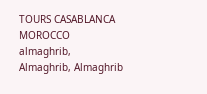TOURS CASABLANCA MOROCCO
almaghrib, Almaghrib, Almaghrib